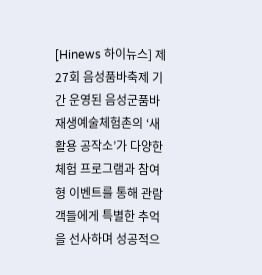[Hinews 하이뉴스] 제27회 음성품바축제 기간 운영된 음성군품바재생예술체험촌의 ‘새활용 공작소’가 다양한 체험 프로그램과 참여형 이벤트를 통해 관람객들에게 특별한 추억을 선사하며 성공적으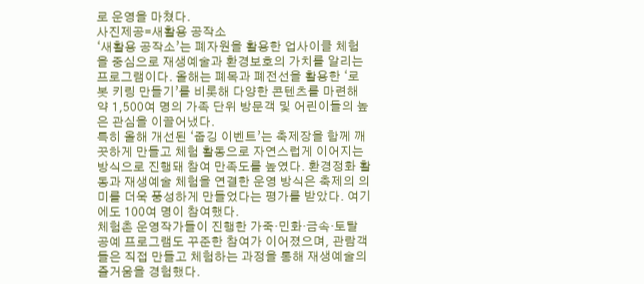로 운영을 마쳤다.
사진제공=새활용 공작소
‘새활용 공작소’는 폐자원을 활용한 업사이클 체험을 중심으로 재생예술과 환경보호의 가치를 알리는 프로그램이다. 올해는 폐목과 폐전선을 활용한 ‘로봇 키링 만들기’를 비롯해 다양한 콘텐츠를 마련해 약 1,500여 명의 가족 단위 방문객 및 어린이들의 높은 관심을 이끌어냈다.
특히 올해 개선된 ‘줍깅 이벤트’는 축제장을 함께 깨끗하게 만들고 체험 활동으로 자연스럽게 이어지는 방식으로 진행돼 참여 만족도를 높였다. 환경정화 활동과 재생예술 체험을 연결한 운영 방식은 축제의 의미를 더욱 풍성하게 만들었다는 평가를 받았다. 여기에도 100여 명이 참여했다.
체험촌 운영작가들이 진행한 가죽·민화·금속·토탈 공예 프로그램도 꾸준한 참여가 이어졌으며, 관람객들은 직접 만들고 체험하는 과정을 통해 재생예술의 즐거움을 경험했다.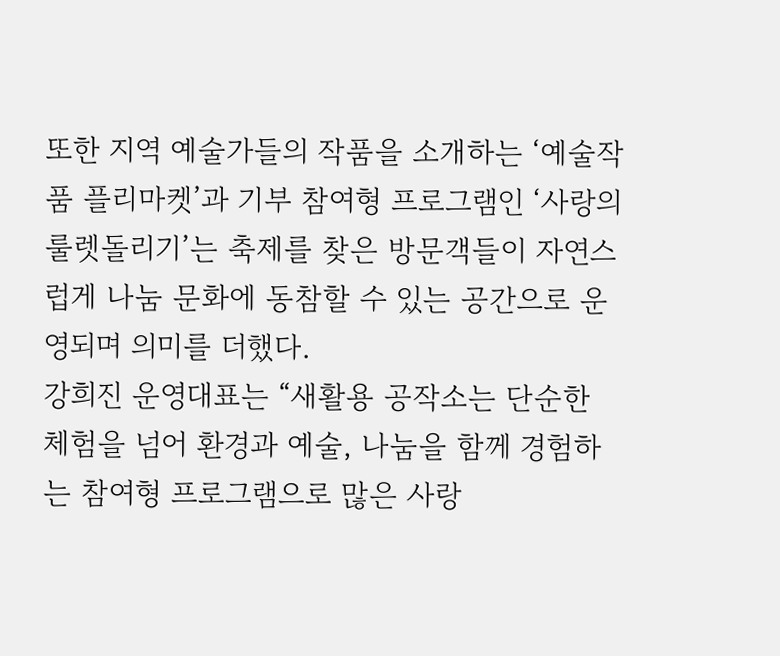또한 지역 예술가들의 작품을 소개하는 ‘예술작품 플리마켓’과 기부 참여형 프로그램인 ‘사랑의 룰렛돌리기’는 축제를 찾은 방문객들이 자연스럽게 나눔 문화에 동참할 수 있는 공간으로 운영되며 의미를 더했다.
강희진 운영대표는 “새활용 공작소는 단순한 체험을 넘어 환경과 예술, 나눔을 함께 경험하는 참여형 프로그램으로 많은 사랑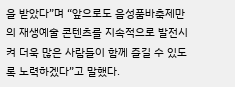을 받았다”며 “앞으로도 음성품바축제만의 재생예술 콘텐츠를 지속적으로 발전시켜 더욱 많은 사람들이 함께 즐길 수 있도록 노력하겠다”고 말했다.